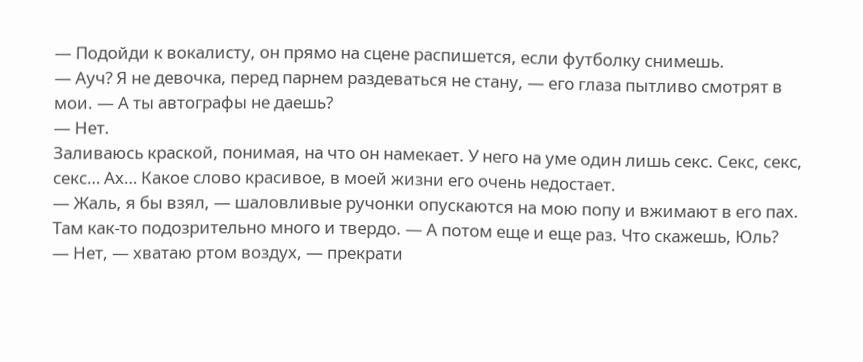— Подойди к вокалисту, он прямо на сцене распишется, если футболку снимешь.
— Ауч? Я не девочка, перед парнем раздеваться не стану, — его глаза пытливо смотрят в мои. — А ты автографы не даешь?
— Нет.
Заливаюсь краской, понимая, на что он намекает. У него на уме один лишь секс. Секс, секс, секс… Ах… Какое слово красивое, в моей жизни его очень недостает.
— Жаль, я бы взял, — шаловливые ручонки опускаются на мою попу и вжимают в его пах. Там как-то подозрительно много и твердо. — А потом еще и еще раз. Что скажешь, Юль?
— Нет, — хватаю ртом воздух, — прекрати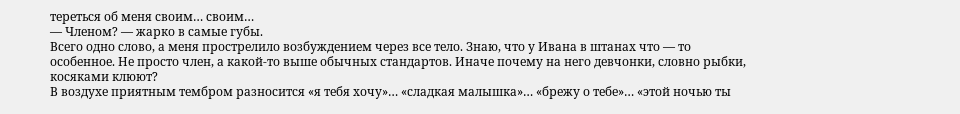тереться об меня своим… своим…
— Членом? — жарко в самые губы.
Всего одно слово, а меня прострелило возбуждением через все тело. Знаю, что у Ивана в штанах что — то особенное. Не просто член, а какой-то выше обычных стандартов. Иначе почему на него девчонки, словно рыбки, косяками клюют?
В воздухе приятным тембром разносится «я тебя хочу»… «сладкая малышка»… «брежу о тебе»… «этой ночью ты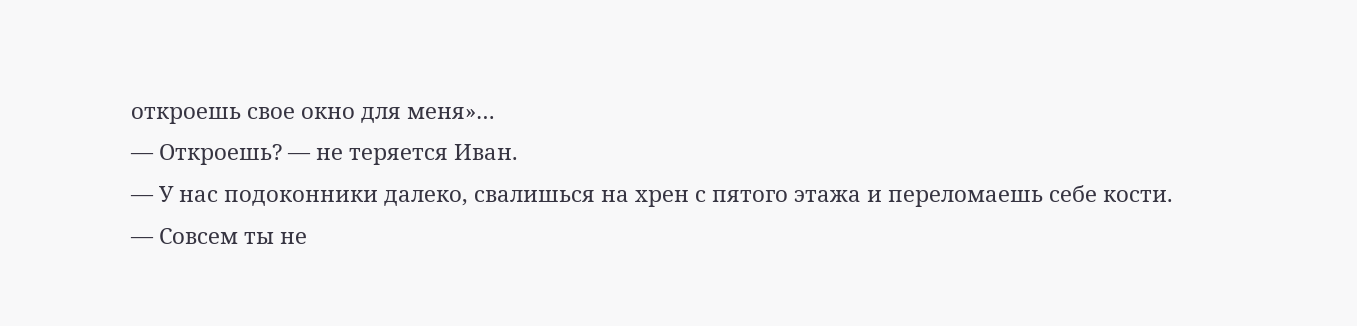откроешь свое окно для меня»…
— Откроешь? — не теряется Иван.
— У нас подоконники далеко, свалишься на хрен с пятого этажа и переломаешь себе кости.
— Совсем ты не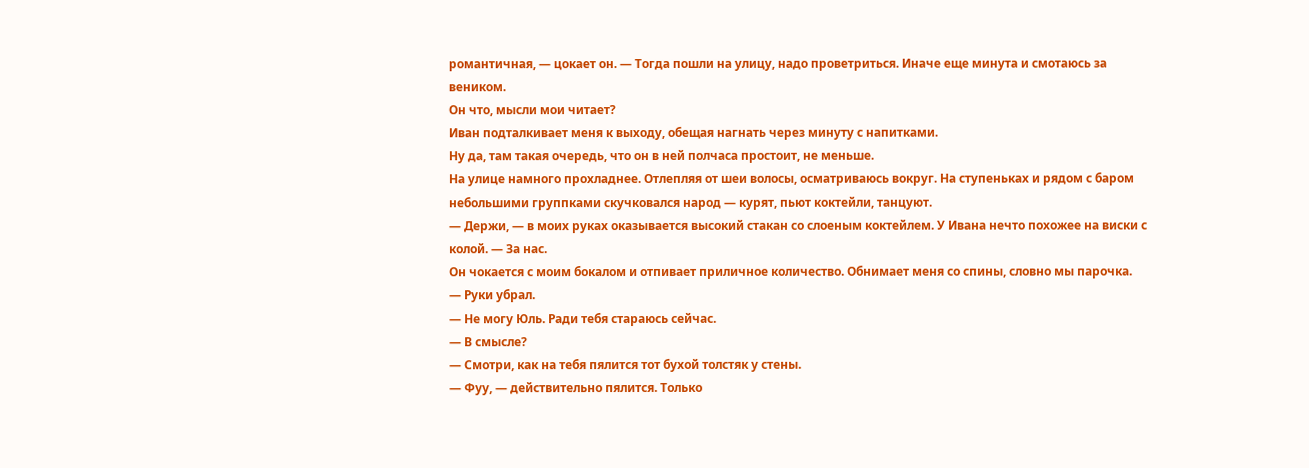романтичная, — цокает он. — Тогда пошли на улицу, надо проветриться. Иначе еще минута и смотаюсь за веником.
Он что, мысли мои читает?
Иван подталкивает меня к выходу, обещая нагнать через минуту с напитками.
Ну да, там такая очередь, что он в ней полчаса простоит, не меньше.
На улице намного прохладнее. Отлепляя от шеи волосы, осматриваюсь вокруг. На ступеньках и рядом с баром небольшими группками скучковался народ — курят, пьют коктейли, танцуют.
— Держи, — в моих руках оказывается высокий стакан со слоеным коктейлем. У Ивана нечто похожее на виски с колой. — За нас.
Он чокается с моим бокалом и отпивает приличное количество. Обнимает меня со спины, словно мы парочка.
— Руки убрал.
— Не могу Юль. Ради тебя стараюсь сейчас.
— В смысле?
— Смотри, как на тебя пялится тот бухой толстяк у стены.
— Фуу, — действительно пялится. Только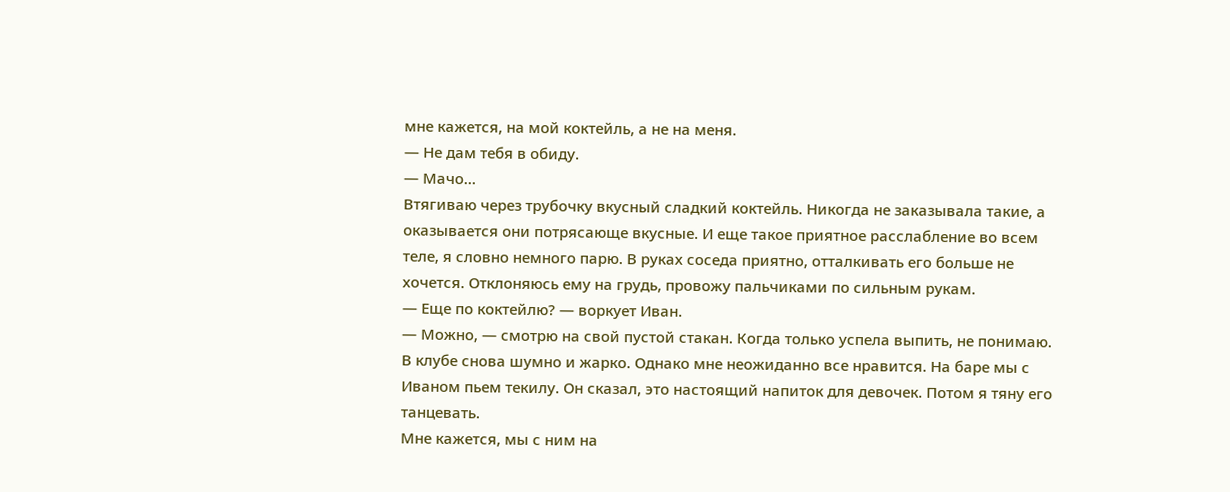мне кажется, на мой коктейль, а не на меня.
— Не дам тебя в обиду.
— Мачо…
Втягиваю через трубочку вкусный сладкий коктейль. Никогда не заказывала такие, а оказывается они потрясающе вкусные. И еще такое приятное расслабление во всем теле, я словно немного парю. В руках соседа приятно, отталкивать его больше не хочется. Отклоняюсь ему на грудь, провожу пальчиками по сильным рукам.
— Еще по коктейлю? — воркует Иван.
— Можно, — смотрю на свой пустой стакан. Когда только успела выпить, не понимаю.
В клубе снова шумно и жарко. Однако мне неожиданно все нравится. На баре мы с Иваном пьем текилу. Он сказал, это настоящий напиток для девочек. Потом я тяну его танцевать.
Мне кажется, мы с ним на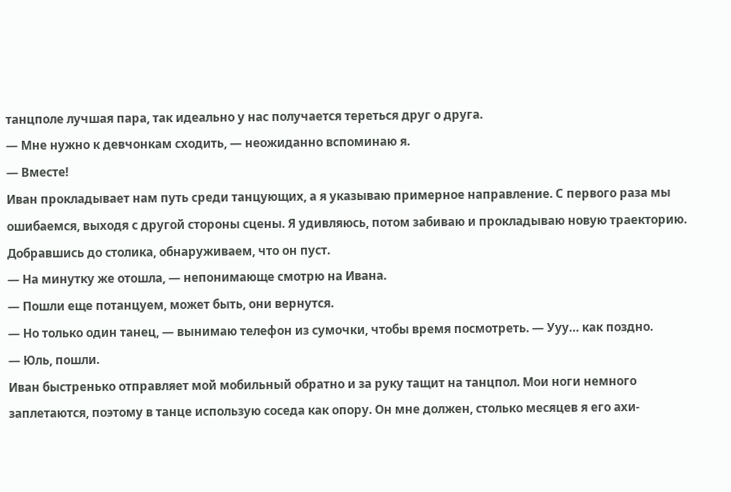танцполе лучшая пара, так идеально у нас получается тереться друг о друга.
— Мне нужно к девчонкам сходить, — неожиданно вспоминаю я.
— Вместе!
Иван прокладывает нам путь среди танцующих, а я указываю примерное направление. С первого раза мы ошибаемся, выходя с другой стороны сцены. Я удивляюсь, потом забиваю и прокладываю новую траекторию.
Добравшись до столика, обнаруживаем, что он пуст.
— На минутку же отошла, — непонимающе смотрю на Ивана.
— Пошли еще потанцуем, может быть, они вернутся.
— Но только один танец, — вынимаю телефон из сумочки, чтобы время посмотреть. — Ууу… как поздно.
— Юль, пошли.
Иван быстренько отправляет мой мобильный обратно и за руку тащит на танцпол. Мои ноги немного заплетаются, поэтому в танце использую соседа как опору. Он мне должен, столько месяцев я его ахи-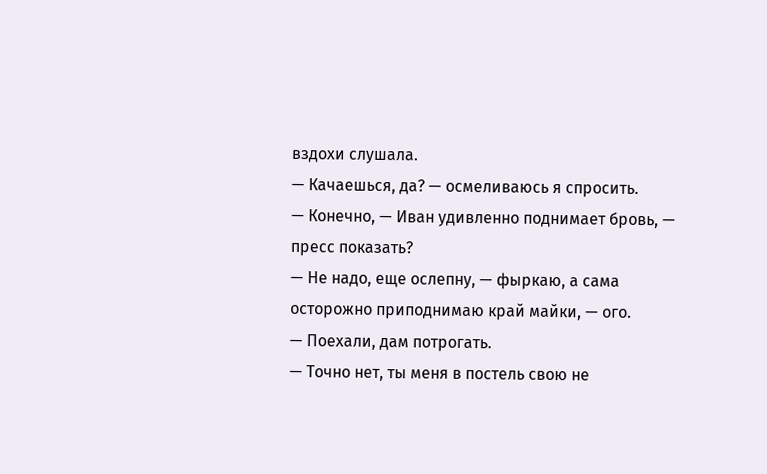вздохи слушала.
— Качаешься, да? — осмеливаюсь я спросить.
— Конечно, — Иван удивленно поднимает бровь, — пресс показать?
— Не надо, еще ослепну, — фыркаю, а сама осторожно приподнимаю край майки, — ого.
— Поехали, дам потрогать.
— Точно нет, ты меня в постель свою не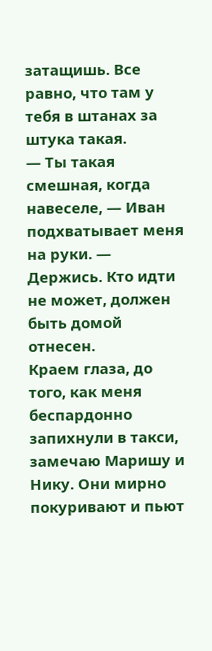затащишь. Все равно, что там у тебя в штанах за штука такая.
— Ты такая смешная, когда навеселе, — Иван подхватывает меня на руки. — Держись. Кто идти не может, должен быть домой отнесен.
Краем глаза, до того, как меня беспардонно запихнули в такси, замечаю Маришу и Нику. Они мирно покуривают и пьют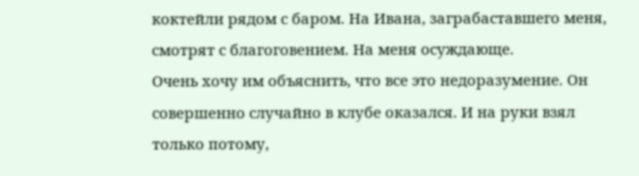коктейли рядом с баром. На Ивана, заграбаставшего меня, смотрят с благоговением. На меня осуждающе.
Очень хочу им объяснить, что все это недоразумение. Он совершенно случайно в клубе оказался. И на руки взял только потому,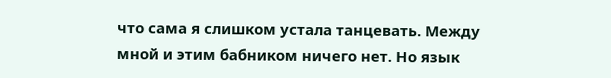что сама я слишком устала танцевать. Между мной и этим бабником ничего нет. Но язык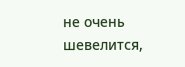не очень шевелится,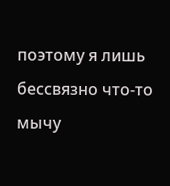поэтому я лишь бессвязно что-то мычу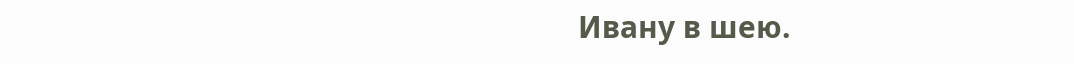Ивану в шею.